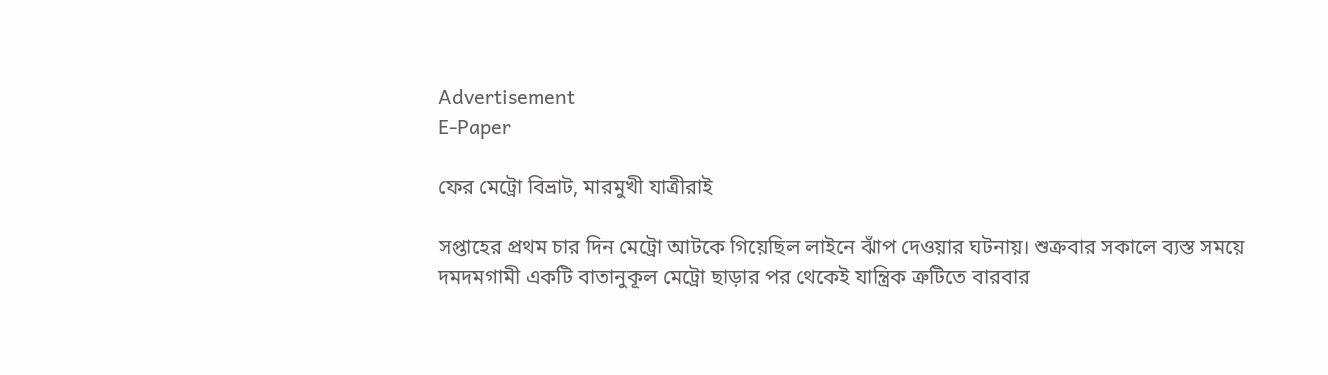Advertisement
E-Paper

ফের মেট্রো বিভ্রাট, মারমুখী যাত্রীরাই

সপ্তাহের প্রথম চার দিন মেট্রো আটকে গিয়েছিল লাইনে ঝাঁপ দেওয়ার ঘটনায়। শুক্রবার সকালে ব্যস্ত সময়ে দমদমগামী একটি বাতানুকূল মেট্রো ছাড়ার পর থেকেই যান্ত্রিক ত্রুটিতে বারবার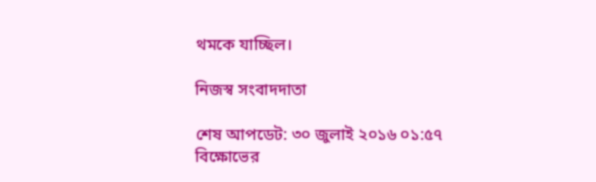থমকে যাচ্ছিল।

নিজস্ব সংবাদদাতা

শেষ আপডেট: ৩০ জুলাই ২০১৬ ০১:৫৭
বিক্ষোভের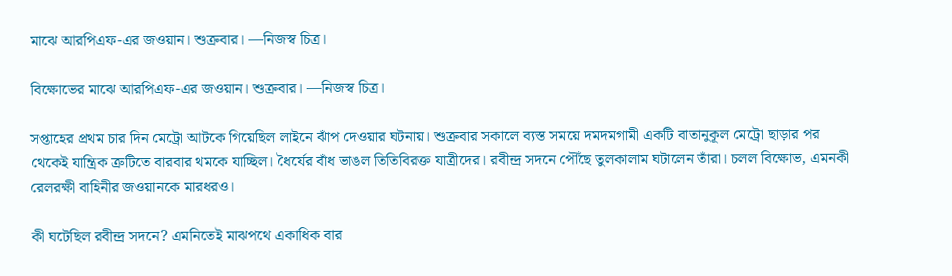মাঝে আরপিএফ-এর জওয়ান। শুক্রবার। —নিজস্ব চিত্র।

বিক্ষোভের মাঝে আরপিএফ-এর জওয়ান। শুক্রবার। —নিজস্ব চিত্র।

সপ্তাহের প্রথম চার দিন মেট্রো আটকে গিয়েছিল লাইনে ঝাঁপ দেওয়ার ঘটনায়। শুক্রবার সকালে ব্যস্ত সময়ে দমদমগামী একটি বাতানুকূল মেট্রো ছাড়ার পর থেকেই যান্ত্রিক ত্রুটিতে বারবার থমকে যাচ্ছিল। ধৈর্যের বাঁধ ভাঙল তিতিবিরক্ত যাত্রীদের। রবীন্দ্র সদনে পৌঁছে তুলকালাম ঘটালেন তাঁরা। চলল বিক্ষোভ, এমনকী রেলরক্ষী বাহিনীর জওয়ানকে মারধরও।

কী ঘটেছিল রবীন্দ্র সদনে? এমনিতেই মাঝপথে একাধিক বার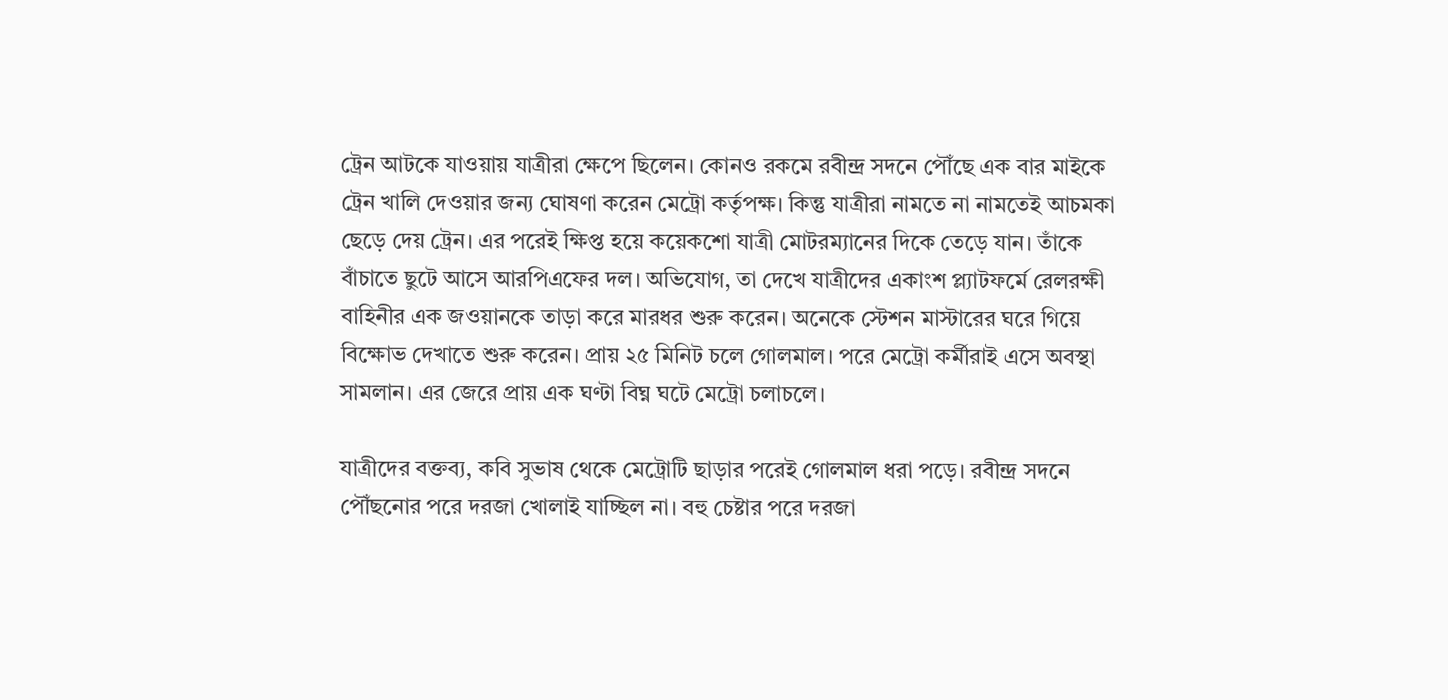ট্রেন আটকে যাওয়ায় যাত্রীরা ক্ষেপে ছিলেন। কোনও রকমে রবীন্দ্র সদনে পৌঁছে এক বার মাইকে ট্রেন খালি দেওয়ার জন্য ঘোষণা করেন মেট্রো কর্তৃপক্ষ। কিন্তু যাত্রীরা নামতে না নামতেই আচমকা ছেড়ে দেয় ট্রেন। এর পরেই ক্ষিপ্ত হয়ে কয়েকশো যাত্রী মোটরম্যানের দিকে তেড়ে যান। তাঁকে বাঁচাতে ছুটে আসে আরপিএফের দল। অভিযোগ, তা দেখে যাত্রীদের একাংশ প্ল্যাটফর্মে রেলরক্ষী বাহিনীর এক জওয়ানকে তাড়া করে মারধর শুরু করেন। অনেকে স্টেশন মাস্টারের ঘরে গিয়ে বিক্ষোভ দেখাতে শুরু করেন। প্রায় ২৫ মিনিট চলে গোলমাল। পরে মেট্রো কর্মীরাই এসে অবস্থা সামলান। এর জেরে প্রায় এক ঘণ্টা বিঘ্ন ঘটে মেট্রো চলাচলে।

যাত্রীদের বক্তব্য, কবি সুভাষ থেকে মেট্রোটি ছাড়ার পরেই গোলমাল ধরা পড়ে। রবীন্দ্র সদনে পৌঁছনোর পরে দরজা খোলাই যাচ্ছিল না। বহু চেষ্টার পরে দরজা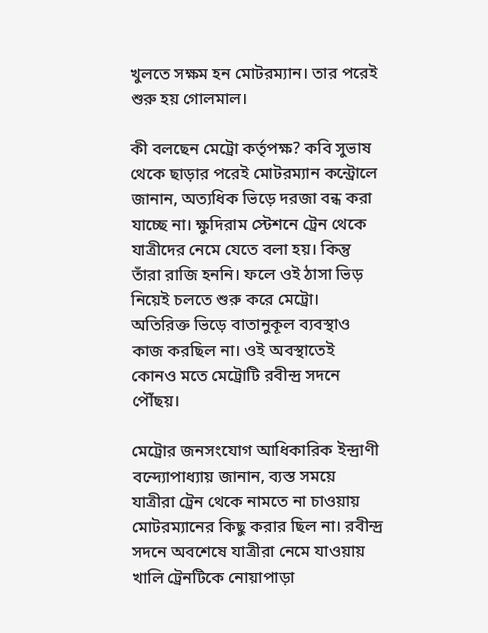খুলতে সক্ষম হন মোটরম্যান। তার পরেই শুরু হয় গোলমাল।

কী বলছেন মেট্রো কর্তৃপক্ষ? কবি সুভাষ থেকে ছাড়ার পরেই মোটরম্যান কন্ট্রোলে জানান, অত্যধিক ভিড়ে দরজা বন্ধ করা যাচ্ছে না। ক্ষুদিরাম স্টেশনে ট্রেন থেকে যাত্রীদের নেমে যেতে বলা হয়। কিন্তু তাঁরা রাজি হননি। ফলে ওই ঠাসা ভিড় নিয়েই চলতে শুরু করে মেট্রো। অতিরিক্ত ভিড়ে বাতানুকূল ব্যবস্থাও কাজ করছিল না। ওই অবস্থাতেই কোনও মতে মেট্রোটি রবীন্দ্র সদনে পৌঁছয়।

মেট্রোর জনসংযোগ আধিকারিক ইন্দ্রাণী বন্দ্যোপাধ্যায় জানান, ব্যস্ত সময়ে যাত্রীরা ট্রেন থেকে নামতে না চাওয়ায় মোটরম্যানের কিছু করার ছিল না। রবীন্দ্র সদনে অবশেষে যাত্রীরা নেমে যাওয়ায় খালি ট্রেনটিকে নোয়াপাড়া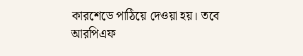কারশেডে পাঠিয়ে দেওয়া হয়। তবে আরপিএফ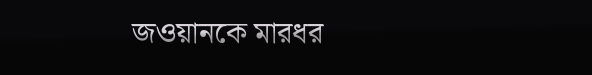জওয়ানকে মারধর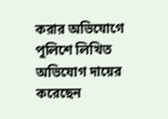করার অভিযোগে পুলিশে লিখিত অভিযোগ দায়ের করেছেন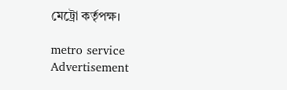মেট্রো কর্তৃপক্ষ।

metro service
Advertisement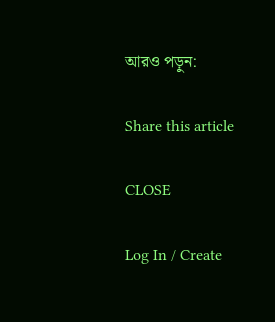আরও পড়ুন:

Share this article

CLOSE

Log In / Create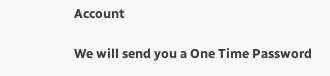Account

We will send you a One Time Password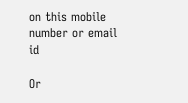on this mobile number or email id

Or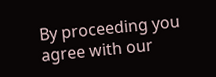By proceeding you agree with our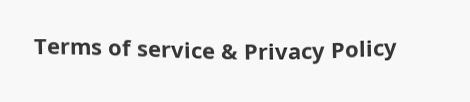Terms of service & Privacy Policy